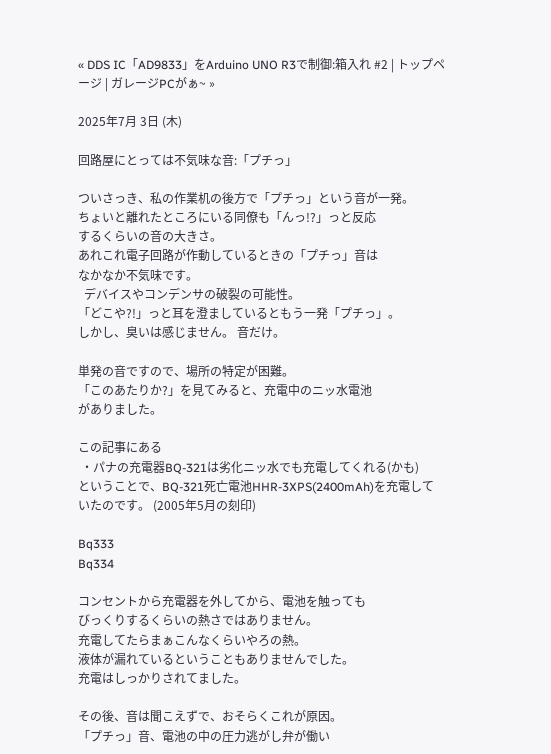« DDS IC「AD9833」をArduino UNO R3で制御:箱入れ #2 | トップページ | ガレージPCがぁ~ »

2025年7月 3日 (木)

回路屋にとっては不気味な音:「プチっ」

ついさっき、私の作業机の後方で「プチっ」という音が一発。
ちょいと離れたところにいる同僚も「んっ!?」っと反応
するくらいの音の大きさ。
あれこれ電子回路が作動しているときの「プチっ」音は
なかなか不気味です。
  デバイスやコンデンサの破裂の可能性。
「どこや?!」っと耳を澄ましているともう一発「プチっ」。
しかし、臭いは感じません。 音だけ。

単発の音ですので、場所の特定が困難。
「このあたりか?」を見てみると、充電中のニッ水電池
がありました。

この記事にある
 ・パナの充電器BQ-321は劣化ニッ水でも充電してくれる(かも)
ということで、BQ-321死亡電池HHR-3XPS(2400mAh)を充電して
いたのです。 (2005年5月の刻印)

Bq333
Bq334

コンセントから充電器を外してから、電池を触っても
びっくりするくらいの熱さではありません。
充電してたらまぁこんなくらいやろの熱。
液体が漏れているということもありませんでした。
充電はしっかりされてました。

その後、音は聞こえずで、おそらくこれが原因。
「プチっ」音、電池の中の圧力逃がし弁が働い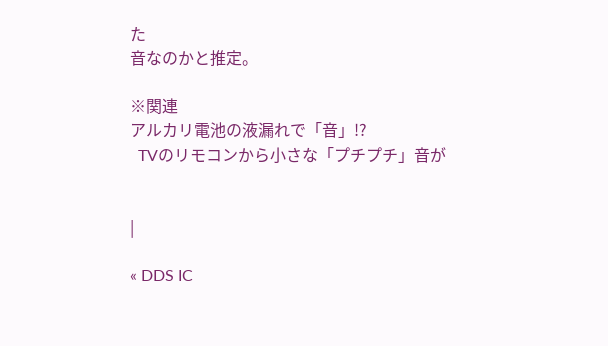た
音なのかと推定。

※関連
アルカリ電池の液漏れで「音」!?
  TVのリモコンから小さな「プチプチ」音が


|

« DDS IC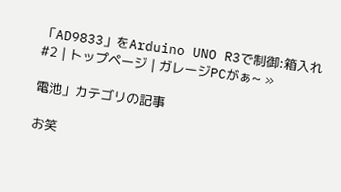「AD9833」をArduino UNO R3で制御:箱入れ #2 | トップページ | ガレージPCがぁ~ »

電池」カテゴリの記事

お笑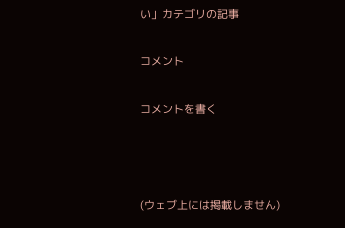い」カテゴリの記事

コメント

コメントを書く



(ウェブ上には掲載しません)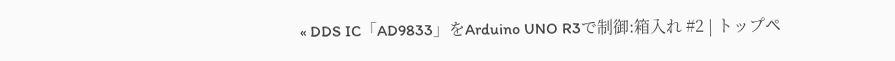« DDS IC「AD9833」をArduino UNO R3で制御:箱入れ #2 | トップペ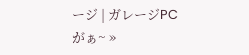ージ | ガレージPCがぁ~ »